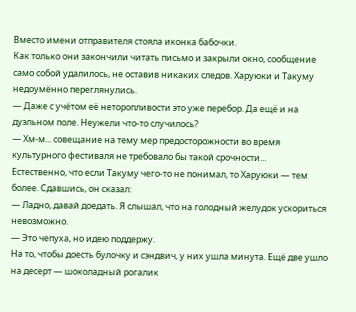Вместо имени отправителя стояла иконка бабочки.
Как только они закончили читать письмо и закрыли окно, сообщение само собой удалилось, не оставив никаких следов. Харуюки и Такуму недоумённо переглянулись.
— Даже с учётом её неторопливости это уже перебор. Да ещё и на дуэльном поле. Неужели что-то случилось?
— Хм-м... совещание на тему мер предосторожности во время культурного фестиваля не требовало бы такой срочности...
Естественно, что если Такуму чего-то не понимал, то Харуюки — тем более. Сдавшись, он сказал:
— Ладно, давай доедать. Я слышал, что на голодный желудок ускориться невозможно.
— Это чепуха, но идею поддержу.
На то, чтобы доесть булочку и сэндвич, у них ушла минута. Ещё две ушло на десерт — шоколадный рогалик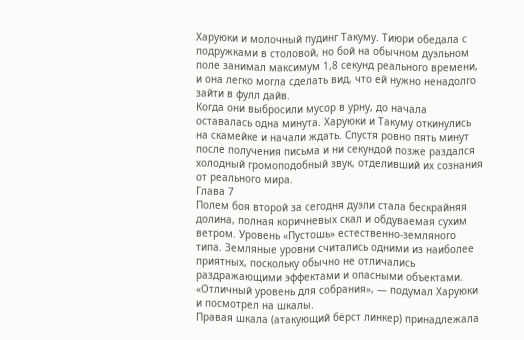Харуюки и молочный пудинг Такуму. Тиюри обедала с подружками в столовой, но бой на обычном дуэльном поле занимал максимум 1,8 секунд реального времени, и она легко могла сделать вид, что ей нужно ненадолго зайти в фулл дайв.
Когда они выбросили мусор в урну, до начала оставалась одна минута. Харуюки и Такуму откинулись на скамейке и начали ждать. Спустя ровно пять минут после получения письма и ни секундой позже раздался холодный громоподобный звук, отделивший их сознания от реального мира.
Глава 7
Полем боя второй за сегодня дуэли стала бескрайняя долина, полная коричневых скал и обдуваемая сухим ветром. Уровень «Пустошь» естественно-земляного типа. Земляные уровни считались одними из наиболее приятных, поскольку обычно не отличались раздражающими эффектами и опасными объектами.
«Отличный уровень для собрания», — подумал Харуюки и посмотрел на шкалы.
Правая шкала (атакующий бёрст линкер) принадлежала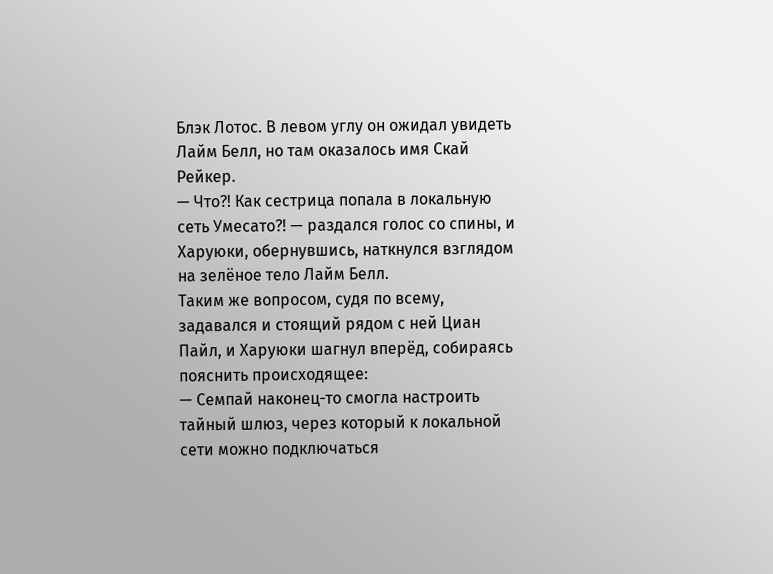Блэк Лотос. В левом углу он ожидал увидеть Лайм Белл, но там оказалось имя Скай Рейкер.
— Что?! Как сестрица попала в локальную сеть Умесато?! — раздался голос со спины, и Харуюки, обернувшись, наткнулся взглядом на зелёное тело Лайм Белл.
Таким же вопросом, судя по всему, задавался и стоящий рядом с ней Циан Пайл, и Харуюки шагнул вперёд, собираясь пояснить происходящее:
— Семпай наконец-то смогла настроить тайный шлюз, через который к локальной сети можно подключаться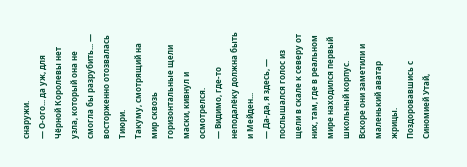снаружи.
— О-ого... да уж, для Чёрной Королевы нет узла, который она не смогла бы разрубить... — восторженно отозвалась Тиюри.
Такуму, смотрящий на мир сквозь горизонтальные щели маски, кивнул и осмотрелся.
— Видимо, где-то неподалёку должна быть и Мейден...
— Да-да, я здесь, — послышался голос из щели в скале к северу от них, там, где в реальном мире находился первый школьный корпус.
Вскоре они заметили и маленький аватар жрицы.
Поздоровавшись с Синомией Утай,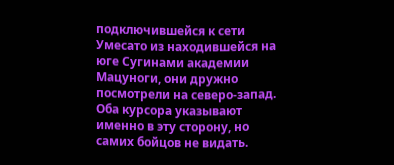подключившейся к сети Умесато из находившейся на юге Сугинами академии Мацуноги, они дружно посмотрели на северо-запад. Оба курсора указывают именно в эту сторону, но самих бойцов не видать.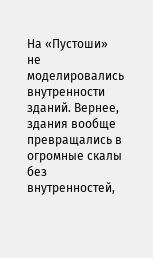На «Пустоши» не моделировались внутренности зданий. Вернее, здания вообще превращались в огромные скалы без внутренностей,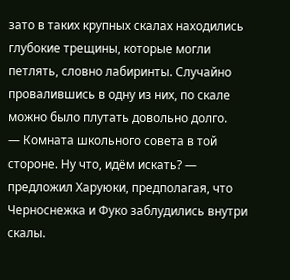зато в таких крупных скалах находились глубокие трещины, которые могли петлять, словно лабиринты. Случайно провалившись в одну из них, по скале можно было плутать довольно долго.
— Комната школьного совета в той стороне. Ну что, идём искать? — предложил Харуюки, предполагая, что Черноснежка и Фуко заблудились внутри скалы.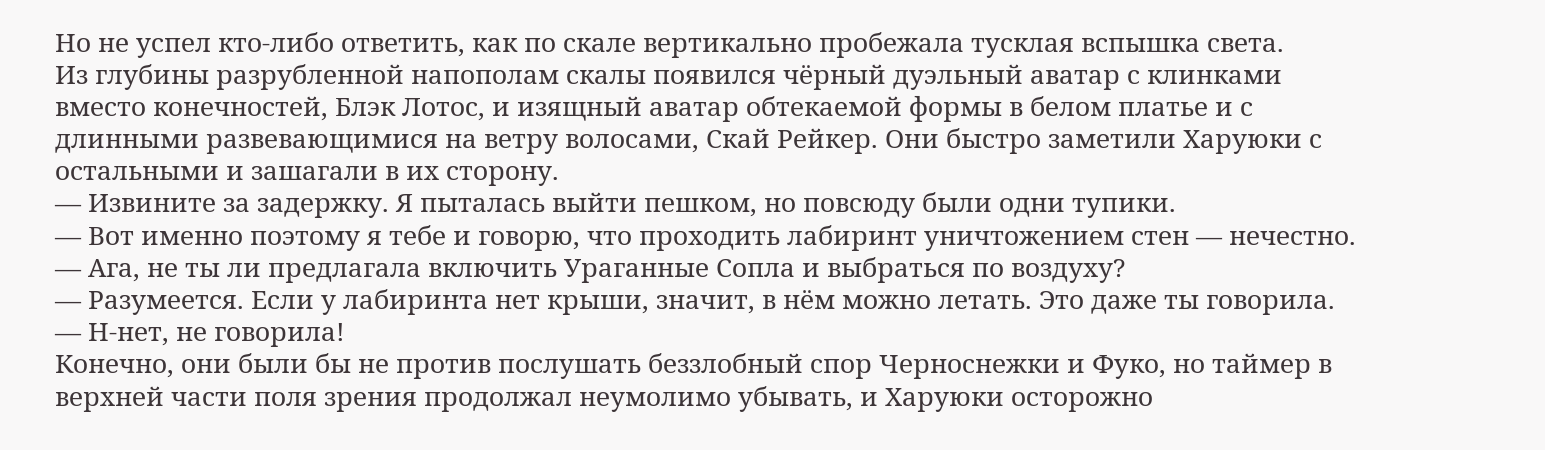Но не успел кто-либо ответить, как по скале вертикально пробежала тусклая вспышка света.
Из глубины разрубленной напополам скалы появился чёрный дуэльный аватар с клинками вместо конечностей, Блэк Лотос, и изящный аватар обтекаемой формы в белом платье и с длинными развевающимися на ветру волосами, Скай Рейкер. Они быстро заметили Харуюки с остальными и зашагали в их сторону.
— Извините за задержку. Я пыталась выйти пешком, но повсюду были одни тупики.
— Вот именно поэтому я тебе и говорю, что проходить лабиринт уничтожением стен — нечестно.
— Ага, не ты ли предлагала включить Ураганные Сопла и выбраться по воздуху?
— Разумеется. Если у лабиринта нет крыши, значит, в нём можно летать. Это даже ты говорила.
— Н-нет, не говорила!
Конечно, они были бы не против послушать беззлобный спор Черноснежки и Фуко, но таймер в верхней части поля зрения продолжал неумолимо убывать, и Харуюки осторожно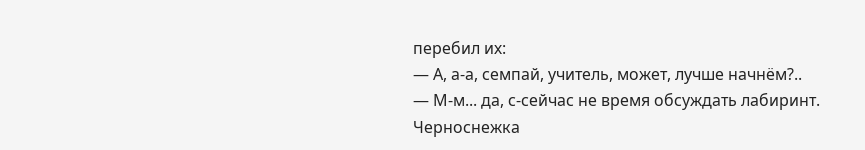перебил их:
— А, а-а, семпай, учитель, может, лучше начнём?..
— М-м... да, с-сейчас не время обсуждать лабиринт.
Черноснежка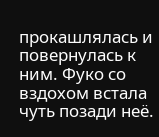прокашлялась и повернулась к ним. Фуко со вздохом встала чуть позади неё.